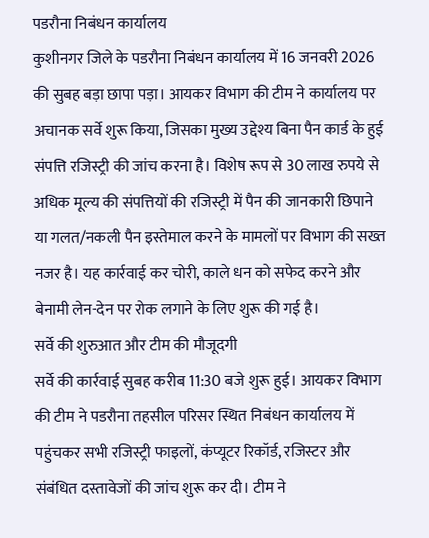पडरौना निबंधन कार्यालय
कुशीनगर जिले के पडरौना निबंधन कार्यालय में 16 जनवरी 2026 की सुबह बड़ा छापा पड़ा। आयकर विभाग की टीम ने कार्यालय पर अचानक सर्वे शुरू किया, जिसका मुख्य उद्देश्य बिना पैन कार्ड के हुई संपत्ति रजिस्ट्री की जांच करना है। विशेष रूप से 30 लाख रुपये से अधिक मूल्य की संपत्तियों की रजिस्ट्री में पैन की जानकारी छिपाने या गलत/नकली पैन इस्तेमाल करने के मामलों पर विभाग की सख्त नजर है। यह कार्रवाई कर चोरी, काले धन को सफेद करने और बेनामी लेन-देन पर रोक लगाने के लिए शुरू की गई है।
सर्वे की शुरुआत और टीम की मौजूदगी
सर्वे की कार्रवाई सुबह करीब 11:30 बजे शुरू हुई। आयकर विभाग की टीम ने पडरौना तहसील परिसर स्थित निबंधन कार्यालय में पहुंचकर सभी रजिस्ट्री फाइलों, कंप्यूटर रिकॉर्ड, रजिस्टर और संबंधित दस्तावेजों की जांच शुरू कर दी। टीम ने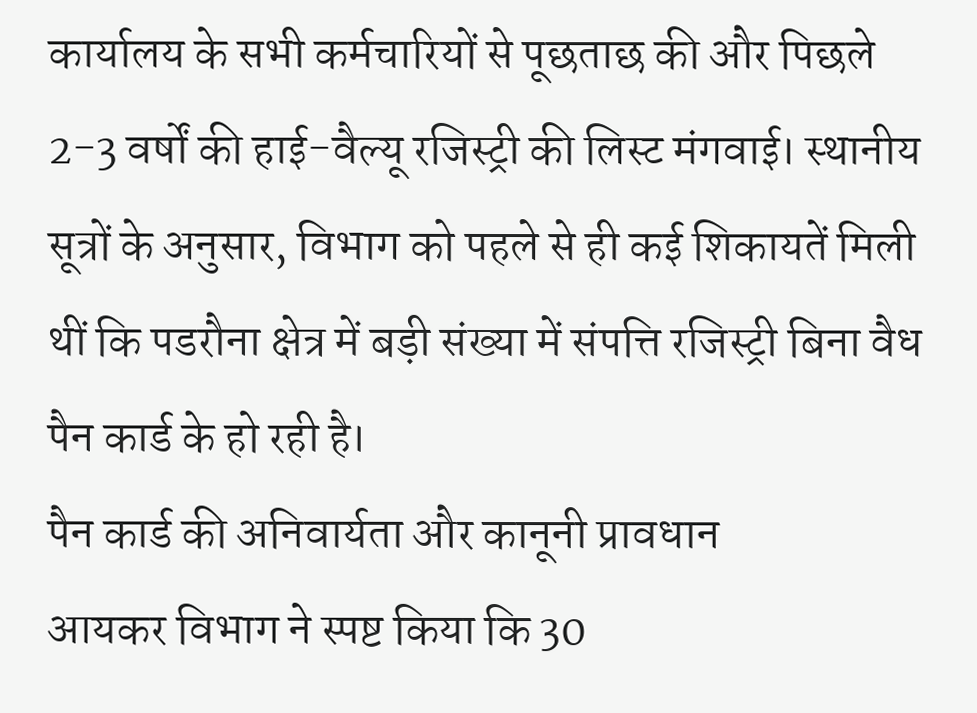कार्यालय के सभी कर्मचारियों से पूछताछ की और पिछले 2-3 वर्षों की हाई-वैल्यू रजिस्ट्री की लिस्ट मंगवाई। स्थानीय सूत्रों के अनुसार, विभाग को पहले से ही कई शिकायतें मिली थीं कि पडरौना क्षेत्र में बड़ी संख्या में संपत्ति रजिस्ट्री बिना वैध पैन कार्ड के हो रही है।
पैन कार्ड की अनिवार्यता और कानूनी प्रावधान
आयकर विभाग ने स्पष्ट किया कि 30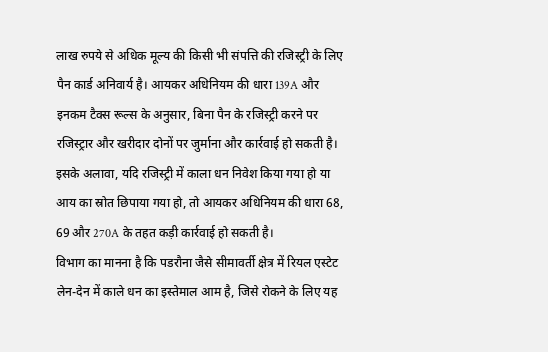लाख रुपये से अधिक मूल्य की किसी भी संपत्ति की रजिस्ट्री के लिए पैन कार्ड अनिवार्य है। आयकर अधिनियम की धारा 139A और इनकम टैक्स रूल्स के अनुसार, बिना पैन के रजिस्ट्री करने पर रजिस्ट्रार और खरीदार दोनों पर जुर्माना और कार्रवाई हो सकती है। इसके अलावा, यदि रजिस्ट्री में काला धन निवेश किया गया हो या आय का स्रोत छिपाया गया हो, तो आयकर अधिनियम की धारा 68, 69 और 270A के तहत कड़ी कार्रवाई हो सकती है।
विभाग का मानना है कि पडरौना जैसे सीमावर्ती क्षेत्र में रियल एस्टेट लेन-देन में काले धन का इस्तेमाल आम है, जिसे रोकने के लिए यह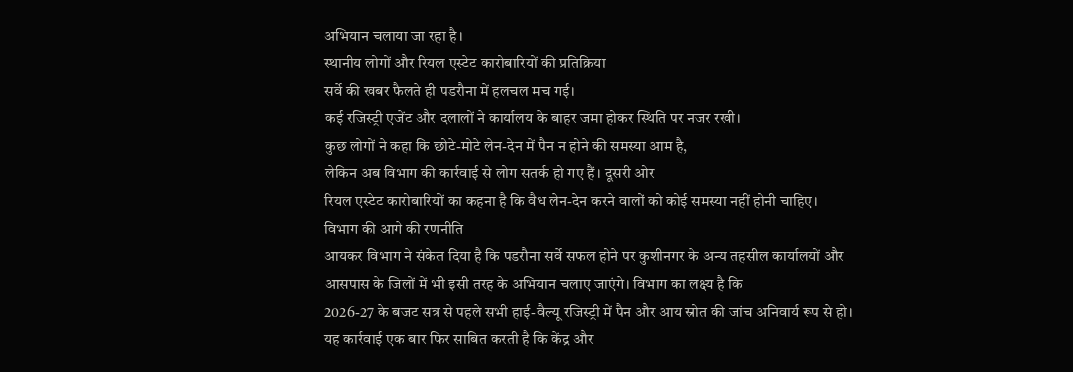अभियान चलाया जा रहा है।
स्थानीय लोगों और रियल एस्टेट कारोबारियों की प्रतिक्रिया
सर्वे की खबर फैलते ही पडरौना में हलचल मच गई।
कई रजिस्ट्री एजेंट और दलालों ने कार्यालय के बाहर जमा होकर स्थिति पर नजर रखी।
कुछ लोगों ने कहा कि छोटे-मोटे लेन-देन में पैन न होने की समस्या आम है,
लेकिन अब विभाग की कार्रवाई से लोग सतर्क हो गए हैं। दूसरी ओर
रियल एस्टेट कारोबारियों का कहना है कि वैध लेन-देन करने वालों को कोई समस्या नहीं होनी चाहिए।
विभाग की आगे की रणनीति
आयकर विभाग ने संकेत दिया है कि पडरौना सर्वे सफल होने पर कुशीनगर के अन्य तहसील कार्यालयों और
आसपास के जिलों में भी इसी तरह के अभियान चलाए जाएंगे। विभाग का लक्ष्य है कि
2026-27 के बजट सत्र से पहले सभी हाई-वैल्यू रजिस्ट्री में पैन और आय स्रोत की जांच अनिवार्य रूप से हो।
यह कार्रवाई एक बार फिर साबित करती है कि केंद्र और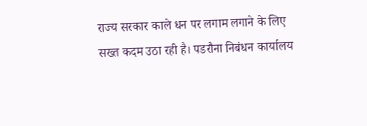राज्य सरकार काले धन पर लगाम लगाने के लिए
सख्त कदम उठा रही है। पडरौना निबंधन कार्यालय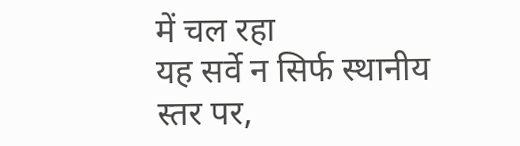में चल रहा
यह सर्वे न सिर्फ स्थानीय स्तर पर,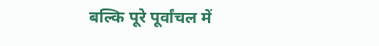बल्कि पूरे पूर्वांचल में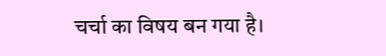चर्चा का विषय बन गया है।